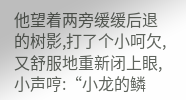他望着两旁缓缓后退的树影,打了个小呵欠,又舒服地重新闭上眼,小声哼:“小龙的鳞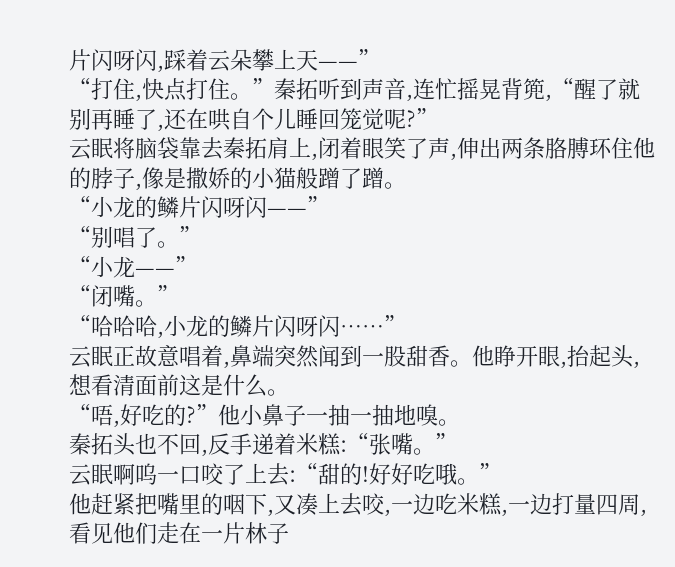片闪呀闪,踩着云朵攀上天——”
“打住,快点打住。”秦拓听到声音,连忙摇晃背篼,“醒了就别再睡了,还在哄自个儿睡回笼觉呢?”
云眠将脑袋靠去秦拓肩上,闭着眼笑了声,伸出两条胳膊环住他的脖子,像是撒娇的小猫般蹭了蹭。
“小龙的鳞片闪呀闪——”
“别唱了。”
“小龙——”
“闭嘴。”
“哈哈哈,小龙的鳞片闪呀闪……”
云眠正故意唱着,鼻端突然闻到一股甜香。他睁开眼,抬起头,想看清面前这是什么。
“唔,好吃的?”他小鼻子一抽一抽地嗅。
秦拓头也不回,反手递着米糕:“张嘴。”
云眠啊呜一口咬了上去:“甜的!好好吃哦。”
他赶紧把嘴里的咽下,又凑上去咬,一边吃米糕,一边打量四周,看见他们走在一片林子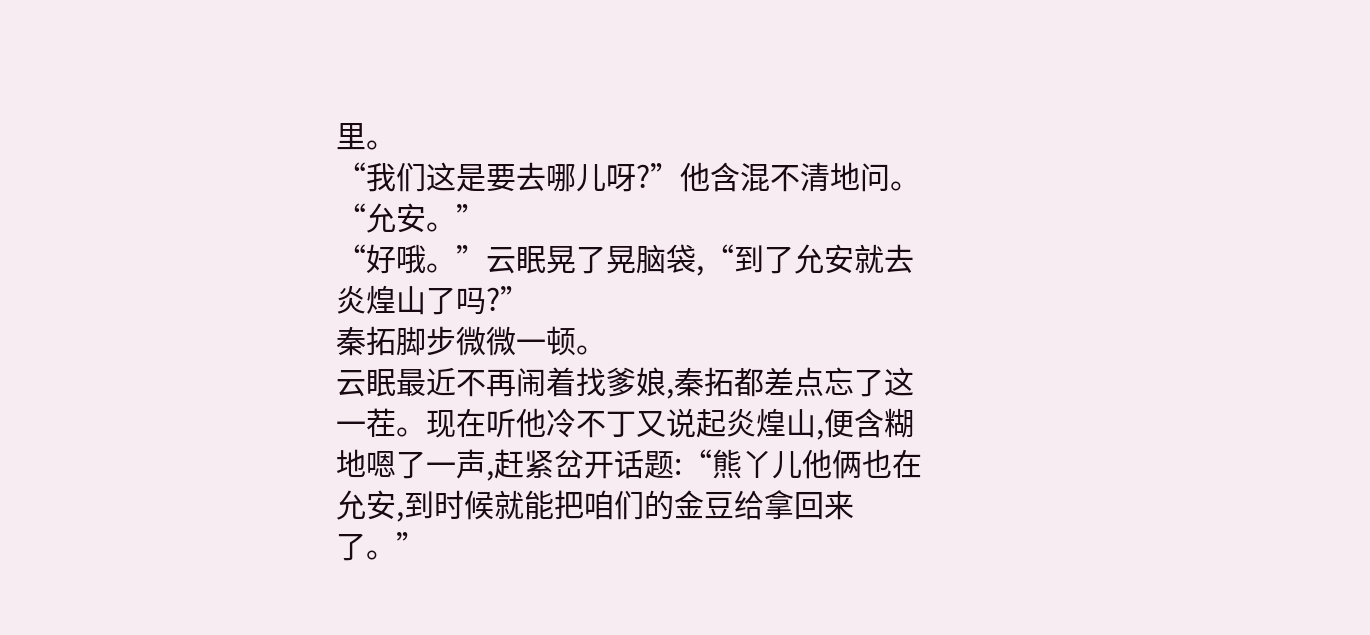里。
“我们这是要去哪儿呀?”他含混不清地问。
“允安。”
“好哦。”云眠晃了晃脑袋,“到了允安就去炎煌山了吗?”
秦拓脚步微微一顿。
云眠最近不再闹着找爹娘,秦拓都差点忘了这一茬。现在听他冷不丁又说起炎煌山,便含糊地嗯了一声,赶紧岔开话题:“熊丫儿他俩也在允安,到时候就能把咱们的金豆给拿回来了。”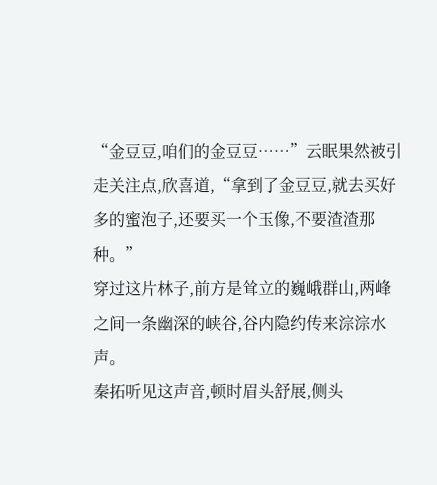“金豆豆,咱们的金豆豆……”云眠果然被引走关注点,欣喜道,“拿到了金豆豆,就去买好多的蜜泡子,还要买一个玉像,不要渣渣那种。”
穿过这片林子,前方是耸立的巍峨群山,两峰之间一条幽深的峡谷,谷内隐约传来淙淙水声。
秦拓听见这声音,顿时眉头舒展,侧头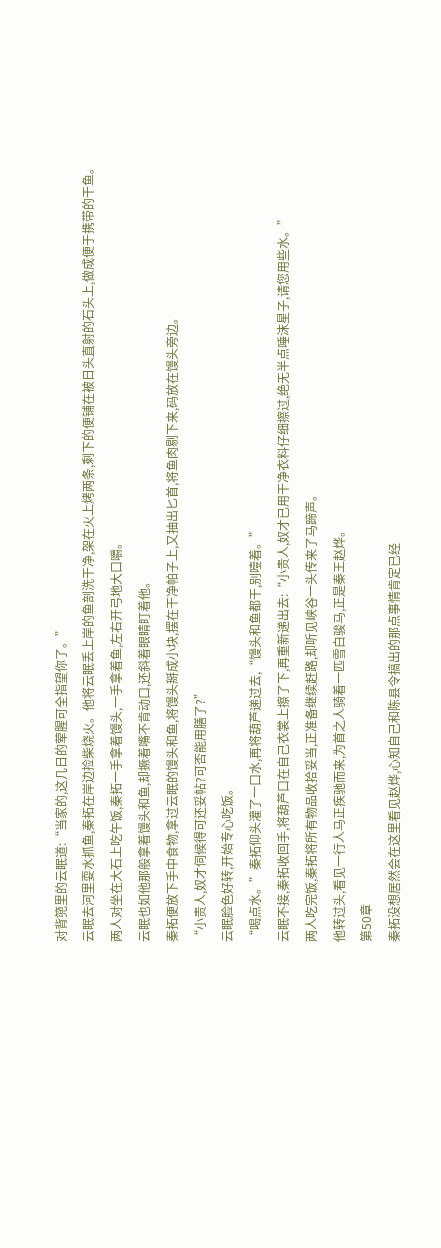对背篼里的云眠道:“当家的,这几日的荤腥可全指望你了。”
云眠去河里耍水抓鱼,秦拓在岸边捡柴烧火。他将云眠丢上岸的鱼剖洗干净,架在火上烤两条,剩下的便铺在被日头直射的石头上,做成便于携带的干鱼。
两人对坐在大石上吃午饭,秦拓一手拿着馒头,一手拿着鱼,左右开弓地大口嚼。
云眠也如他那般拿着馒头和鱼,却撅着嘴不肯动口,还斜着眼睛盯着他。
秦拓便放下手中食物,拿过云眠的馒头和鱼,将馒头掰成小块,摆在干净帕子上,又抽出匕首,将鱼肉剔下来,码放在馒头旁边。
“小贵人,奴才伺候得可还妥帖?可否能用膳了?”
云眠脸色好转,开始专心吃饭。
“喝点水。”秦拓仰头灌了一口水,再将葫芦递过去,“馒头和鱼都干,别噎着。”
云眠不接,秦拓收回手,将葫芦口在自己衣裳上擦了下,再重新递出去:“小贵人,奴才已用干净衣料仔细擦过,绝无半点唾沫星子,请您用些水。”
两人吃完饭,秦拓将所有物品收拾妥当,正准备继续赶路,却听见峡谷一头传来了马蹄声。
他转过头,看见一行人马正疾驰而来,为首之人骑着一匹雪白骏马,正是秦王赵烨。
第50章
秦拓没想居然会在这里看见赵烨,心知自己和陈县令搞出的那点事情肯定已经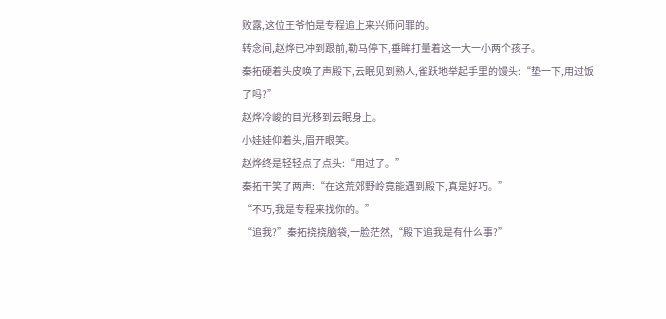败露,这位王爷怕是专程追上来兴师问罪的。
转念间,赵烨已冲到跟前,勒马停下,垂眸打量着这一大一小两个孩子。
秦拓硬着头皮唤了声殿下,云眠见到熟人,雀跃地举起手里的馒头:“垫一下,用过饭了吗?”
赵烨冷峻的目光移到云眠身上。
小娃娃仰着头,眉开眼笑。
赵烨终是轻轻点了点头:“用过了。”
秦拓干笑了两声:“在这荒郊野岭竟能遇到殿下,真是好巧。”
“不巧,我是专程来找你的。”
“追我?”秦拓挠挠脑袋,一脸茫然,“殿下追我是有什么事?”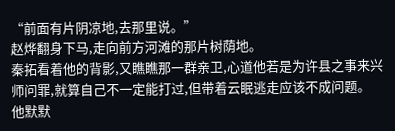“前面有片阴凉地,去那里说。”
赵烨翻身下马,走向前方河滩的那片树荫地。
秦拓看着他的背影,又瞧瞧那一群亲卫,心道他若是为许县之事来兴师问罪,就算自己不一定能打过,但带着云眠逃走应该不成问题。
他默默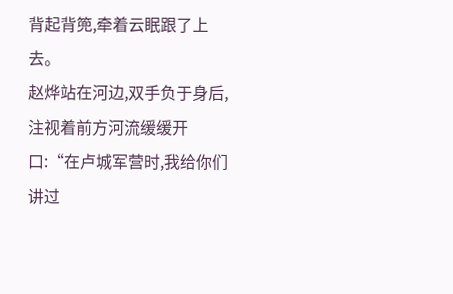背起背篼,牵着云眠跟了上去。
赵烨站在河边,双手负于身后,注视着前方河流缓缓开口:“在卢城军营时,我给你们讲过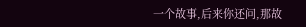一个故事,后来你还问,那故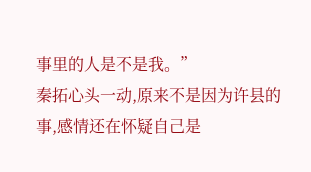事里的人是不是我。”
秦拓心头一动,原来不是因为许县的事,感情还在怀疑自己是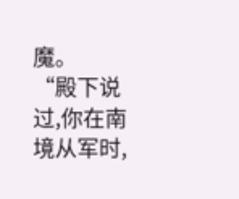魔。
“殿下说过,你在南境从军时,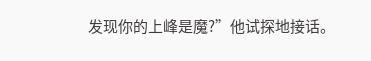发现你的上峰是魔?”他试探地接话。